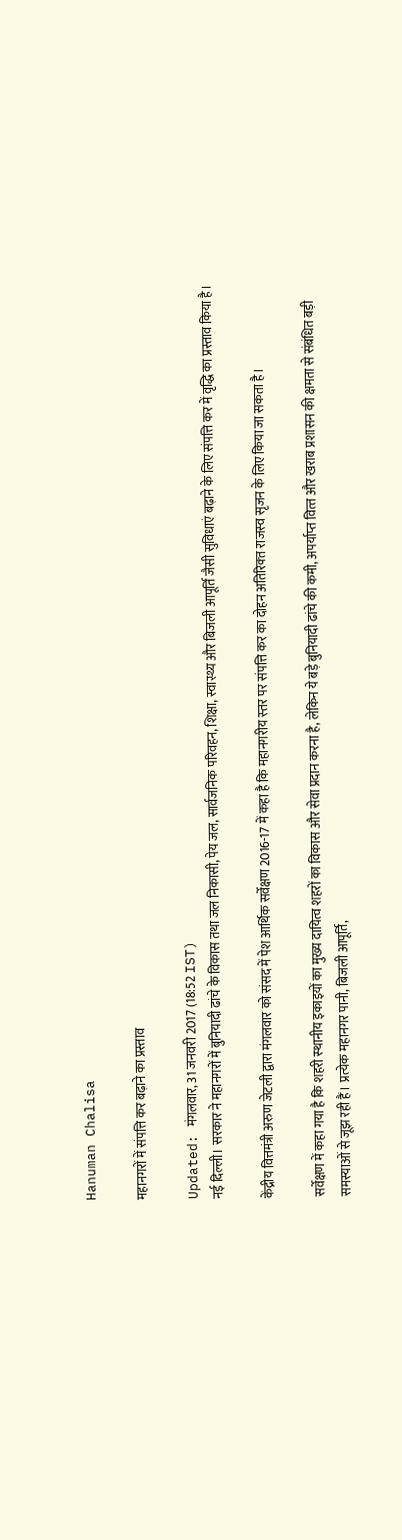Hanuman Chalisa

महानगरों में संपत्ति कर बढ़ाने का प्रस्ताव

Updated: मंगलवार, 31 जनवरी 2017 (18:52 IST)
नई दिल्ली। सरकार ने महानगरों में बुनियादी ढांचे के विकास तथा जल निकासी, पेय जल, सार्वजनिक परिवहन, शिक्षा, स्वास्थ्य और बिजली आपूर्ति जैसी सुविधाएं बढ़ाने के लिए संपत्ति कर में वृद्धि का प्रस्ताव किया है।

केंद्रीय वित्तमंत्री अरुण जेटली द्वारा मंगलवार को संसद में पेश आर्थिक सर्वेक्षण 2016-17 में कहा है कि महानगरीय स्‍तर पर संपत्ति कर का दोहन अतिरिक्‍त राजस्‍व सृजन के लिए किया जा सकता है।

सर्वेक्षण में कहा गया है कि शहरी स्‍थानीय इकाइयों का मुख्य दायित्‍व शहरों का विकास और सेवा प्रदान करना है, लेकिन ये बड़े बुनियादी ढांचे की कमी, अपर्याप्‍त वित्‍त और खराब प्रशासन की क्षमता से संबंधित बड़ी समस्‍याओं से जूझ रही हैं। प्रत्‍येक महानगर पानी, बिजली आपूर्ति,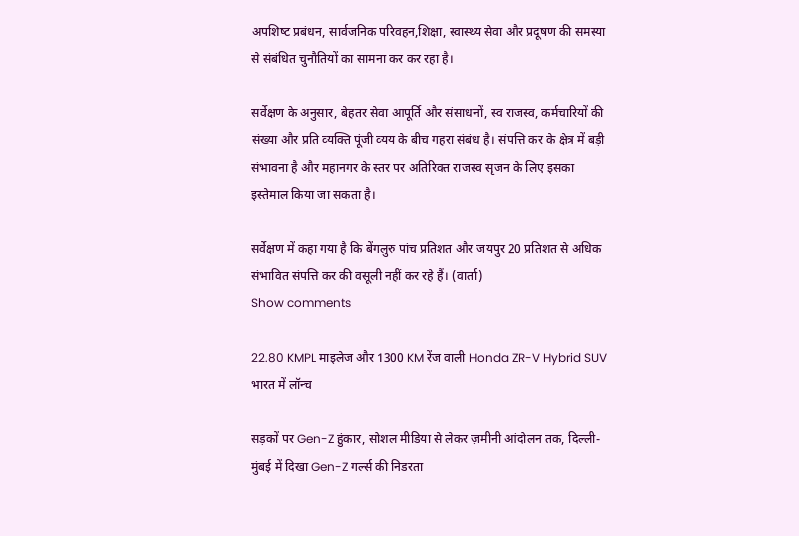अपशिष्‍ट प्रबंधन, सार्वजनिक परिवहन,शिक्षा, स्‍वास्‍थ्‍य सेवा और प्रदूषण की समस्‍या से संबंधित चुनौतियों का सामना कर कर रहा है।

सर्वेक्षण के अनुसार, बेहतर सेवा आपूर्ति और संसाधनों, स्‍व राजस्‍व, कर्मचारियों की संख्‍या और प्रति व्‍यक्ति पूंजी व्‍यय के बीच गहरा संबंध है। संपत्ति कर के क्षेत्र में बड़ी संभावना है और महानगर के स्‍तर पर अतिरिक्‍त राजस्‍व सृजन के लिए इसका इस्तेमाल किया जा सकता है।

सर्वेक्षण में कहा गया है कि बेंगलुरु पांच प्रतिशत और जयपुर 20 प्रतिशत से अधिक संभावित संपत्ति कर की वसूली नहीं कर रहे हैं। (वार्ता)
Show comments

22.80 KMPL माइलेज और 1300 KM रेंज वाली Honda ZR-V Hybrid SUV भारत में लॉन्च

सड़कों पर Gen-Z हुंकार, सोशल मीडिया से लेकर ज़मीनी आंदोलन तक, दिल्ली- मुंबई में दिखा Gen-Z गर्ल्‍स की निडरता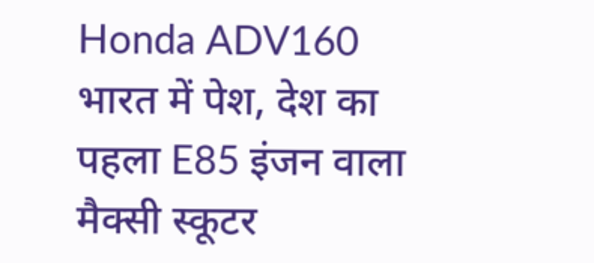Honda ADV160 भारत में पेश, देश का पहला E85 इंजन वाला मैक्सी स्कूटर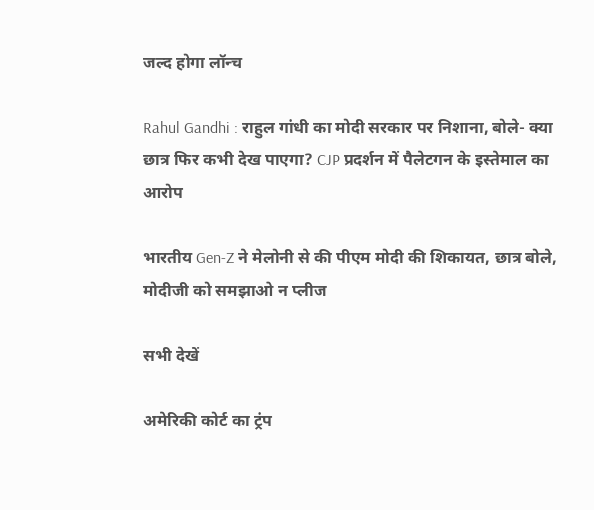जल्द होगा लॉन्च

Rahul Gandhi : राहुल गांधी का मोदी सरकार पर निशाना, बोले- क्या छात्र फिर कभी देख पाएगा? CJP प्रदर्शन में पैलेटगन के इस्तेमाल का आरोप

भारतीय Gen-Z ने मेलोनी से की पीएम मोदी की शिकायत, छात्र बोले, मोदीजी को समझाओ न प्‍लीज

सभी देखें

अमेरिकी कोर्ट का ट्रंप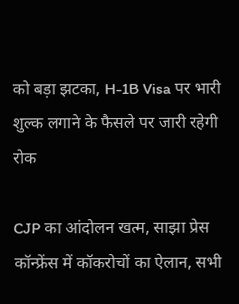को बड़ा झटका, H-1B Visa पर भारी शुल्क लगाने के फैसले पर जारी रहेगी रोक

CJP का आंदोलन खत्म, साझा प्रेस कॉन्फ्रेंस में कॉकरोचों का ऐलान, सभी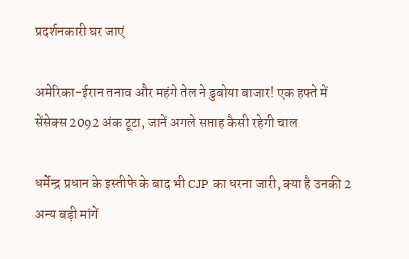प्रदर्शनकारी घर जाएं

अमेरिका-ईरान तनाव और महंगे तेल ने डुबोया बाजार! एक हफ्ते में सेंसेक्स 2092 अंक टूटा, जानें अगले सप्ताह कैसी रहेगी चाल

धर्मेन्द्र प्रधान के इस्तीफे के बाद भी CJP का धरना जारी, क्या है उनकी 2 अन्य बड़ी मांगें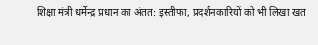शिक्षा मंत्री धर्मेन्द्र प्रधान का अंतत: इस्तीफा, प्रदर्शनकारियों को भी लिखा खत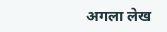अगला लेख